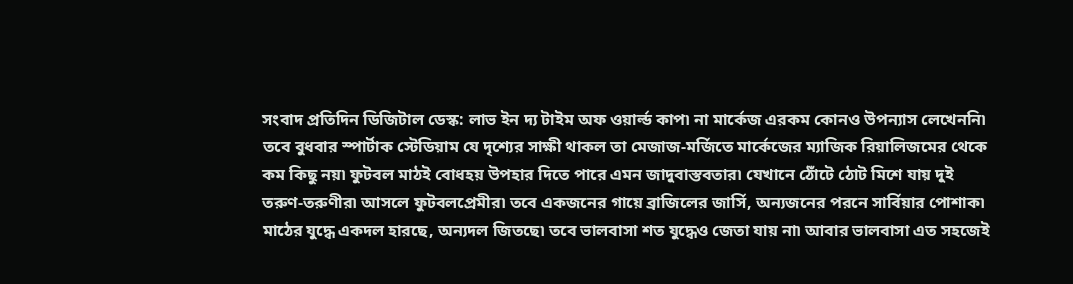সংবাদ প্রতিদিন ডিজিটাল ডেস্ক: লাভ ইন দ্য টাইম অফ ওয়ার্ল্ড কাপ৷ না মার্কেজ এরকম কোনও উপন্যাস লেখেননি৷ তবে বুধবার স্পার্টাক স্টেডিয়াম যে দৃশ্যের সাক্ষী থাকল তা মেজাজ-মর্জিতে মার্কেজের ম্যাজিক রিয়ালিজমের থেকে কম কিছু নয়৷ ফুটবল মাঠই বোধহয় উপহার দিতে পারে এমন জাদুবাস্তবতার৷ যেখানে ঠোঁটে ঠোট মিশে যায় দুই তরুণ-তরুণীর৷ আসলে ফুটবলপ্রেমীর৷ তবে একজনের গায়ে ব্রাজিলের জার্সি, অন্যজনের পরনে সার্বিয়ার পোশাক৷ মাঠের যুদ্ধে একদল হারছে, অন্যদল জিতছে৷ তবে ভালবাসা শত যুদ্ধেও জেতা যায় না৷ আবার ভালবাসা এত সহজেই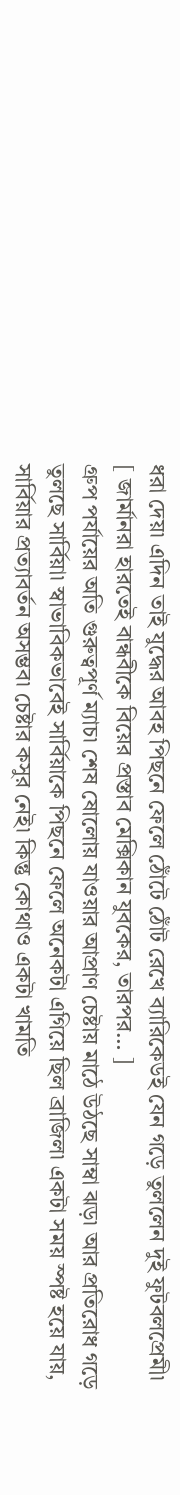ধরা দেয়৷ এদিন তাই যুদ্ধের আবহ পিছনে ফেলে ঠোঁটে ঠোঁট রেখে ব্যারিকেডই যেন গড়ে তুললেন দুই ফুটবলপ্রেমী৷
[ জার্মানরা হারতেই বান্ধবীকে বিয়ের প্রস্তাব মেক্সিকান যুবকের, তারপর… ]
গ্রুপ পর্যায়ের অতি গুরুত্বপূর্ণ ম্যাচ৷ শেষ ষোলোয় যাওয়ার আপ্রাণ চেষ্টায় মাঠে উঠছে সাম্বা ঝড়৷ আর প্রতিরোধ গড়ে তুলছে সার্বিয়া৷ স্বাভাবিকভাবেই সার্বিয়াকে পিছনে ফেলে অনেকটা এগিয়ে ছিল ব্রাজিল৷ একটা সময় স্পষ্ট হয়ে যায়, সার্বিয়ার প্রত্যাবর্তন অসম্ভব৷ চেষ্টার কসুর নেই৷ কিন্তু কোথাও একটা খামতি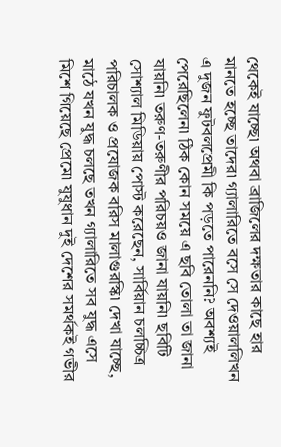থেকেই যাচ্ছে৷ অথবা ব্রাজিলের দক্ষতার কাছে হার মানতে হচ্ছে তাদের৷ গ্যালারিতে বসে সে দেওয়াললিখন এ দুজন ফুটবলপ্রেমী কি পড়তে পারেননি? অবশ্যই পেরেছিলেন৷ ঠিক কোন সময়ে এ ছবি তোলা তা জানা যায়নি৷ তরুণ-তরুণীর পরিচয়ও জানা যায়নি৷ ছবিটি সোশ্যাল মিডিয়ায় পোস্ট করেছেন, সার্বিয়ান চলচ্চিত্র পরিচালক ও প্রযোজক বরিস মালাগুরস্কি৷ দেখা যাচ্ছে, মাঠে যখন যুদ্ধ চলছে তখন গ্যালারিতে সব যুদ্ধ এসে মিশে গিয়েছে প্রেমে৷ যুযুধান দুই দেশের সমর্থকই গভীর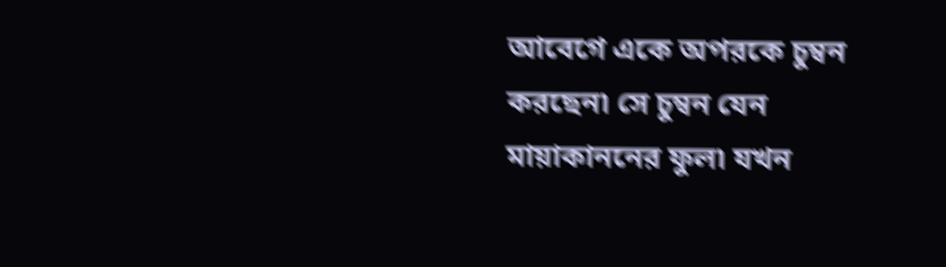আবেগে একে অপরকে চুম্বন করছেন৷ সে চুম্বন যেন মায়াকাননের ফুল৷ যখন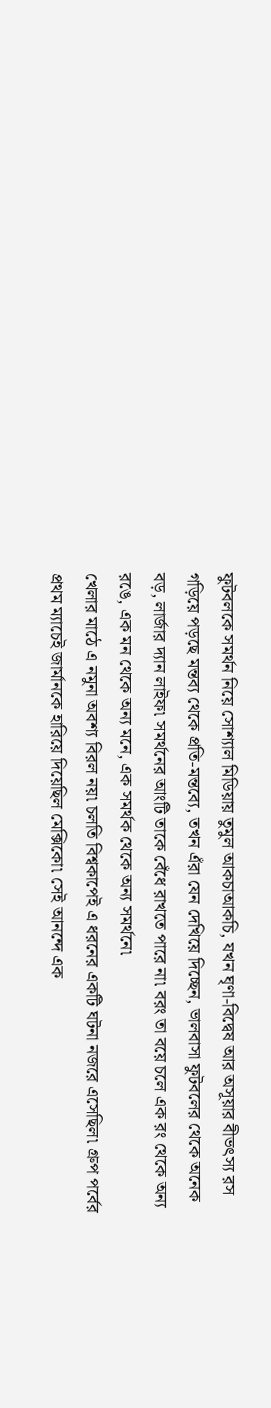ফুটবলকে সমর্থন নিয়ে সোশ্যাল মিডিয়ায় তুমুল আকচাআকচি, যখন ঘৃণা-বিদ্বেষ আর অসূয়ার বীভৎস্য রস গড়িয়ে পড়ছে মন্তব্য থেকে প্রতি-মন্তব্যে, তখন এঁরা যেন দেখিয়ে দিচ্ছেন, ভালবাসা ফুটবলের থেকে অনেক বড়, লার্জার দ্যান লাইফ৷ সমর্থনের আংটি তাকে বেঁধে রাখতে পারে না৷ বরং তা বয়ে চলে এক রং থেকে অন্য রঙে, এক মন থেকে অন্য মনে, এক সমর্থক থেকে অন্য সমর্থনে৷
খেলার মাঠে এ নমুনা অবশ্য বিরল নয়৷ চলতি বিশ্বকাপেই এ ধরনের একটি ঘটনা নজরে এসেছিল৷ গ্রুপ পর্বের প্রথম ম্যাচেই জার্মানকে হারিয়ে দিয়েছিল মেক্সিকো৷ সেই আনন্দে এক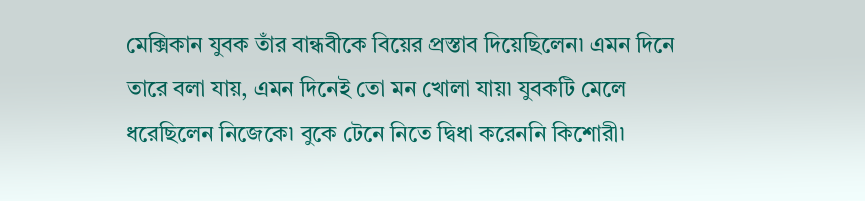মেক্সিকান যুবক তাঁর বান্ধবীকে বিয়ের প্রস্তাব দিয়েছিলেন৷ এমন দিনে তারে বলা যায়, এমন দিনেই তো মন খোলা যায়৷ যুবকটি মেলে ধরেছিলেন নিজেকে৷ বুকে টেনে নিতে দ্বিধা করেননি কিশোরী৷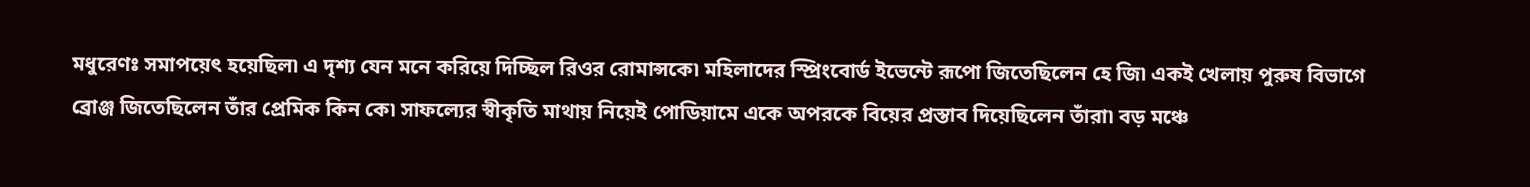মধুরেণঃ সমাপয়েৎ হয়েছিল৷ এ দৃশ্য যেন মনে করিয়ে দিচ্ছিল রিওর রোমান্সকে৷ মহিলাদের স্প্রিংবোর্ড ইভেন্টে রূপো জিতেছিলেন হে জি৷ একই খেলায় পুরুষ বিভাগে ব্রোঞ্জ জিতেছিলেন তাঁর প্রেমিক কিন কে৷ সাফল্যের স্বীকৃতি মাথায় নিয়েই পোডিয়ামে একে অপরকে বিয়ের প্রস্তাব দিয়েছিলেন তাঁরা৷ বড় মঞ্চে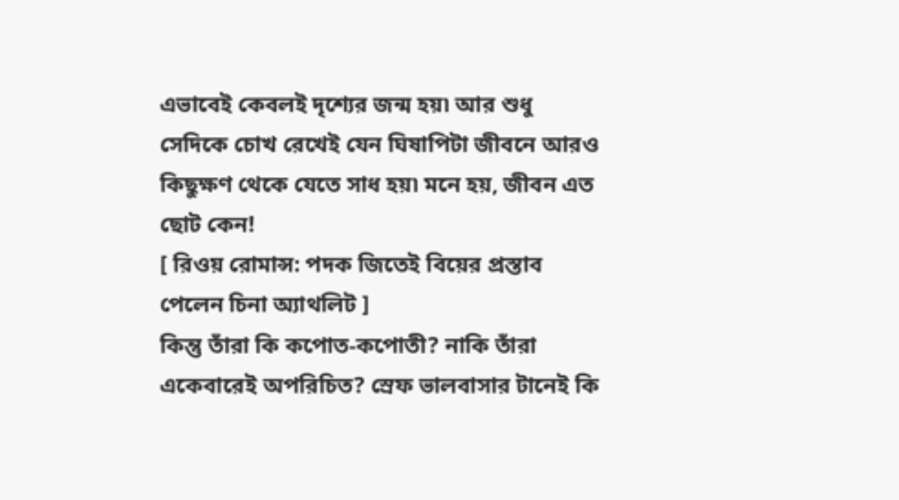এভাবেই কেবলই দৃশ্যের জন্ম হয়৷ আর শুধু সেদিকে চোখ রেখেই যেন ঘিষাপিটা জীবনে আরও কিছুক্ষণ থেকে যেতে সাধ হয়৷ মনে হয়, জীবন এত ছোট কেন!
[ রিওয় রোমান্স: পদক জিতেই বিয়ের প্রস্তাব পেলেন চিনা অ্যাথলিট ]
কিন্তু তাঁরা কি কপোত-কপোতী? নাকি তাঁরা একেবারেই অপরিচিত? স্রেফ ভালবাসার টানেই কি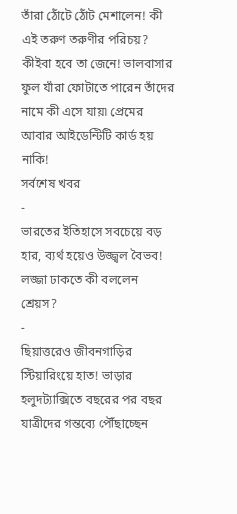তাঁরা ঠোঁটে ঠোঁট মেশালেন! কী এই তরুণ তরুণীর পরিচয়? কীইবা হবে তা জেনে! ভালবাসার ফুল যাঁরা ফোটাতে পারেন তাঁদের নামে কী এসে যায়৷ প্রেমের আবার আইডেন্টিটি কার্ড হয় নাকি!
সর্বশেষ খবর
-
ভারতের ইতিহাসে সবচেয়ে বড় হার, ব্যর্থ হয়েও উজ্জ্বল বৈভব! লজ্জা ঢাকতে কী বললেন শ্রেয়স?
-
ছিয়াত্তরেও জীবনগাড়ির স্টিয়ারিংয়ে হাত! ভাড়ার হলুদট্যাক্সিতে বছরের পর বছর যাত্রীদের গন্তব্যে পৌঁছাচ্ছেন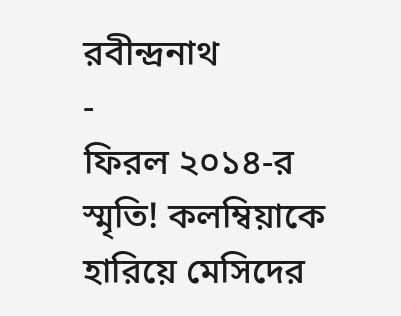রবীন্দ্রনাথ
-
ফিরল ২০১৪-র স্মৃতি! কলম্বিয়াকে হারিয়ে মেসিদের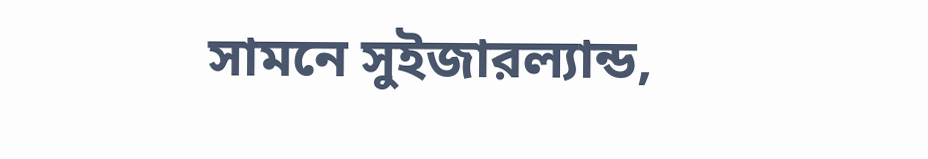সামনে সুইজারল্যান্ড,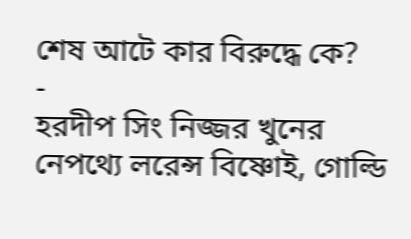শেষ আটে কার বিরুদ্ধে কে?
-
হরদীপ সিং নিজ্জর খুনের নেপথ্যে লরেন্স বিষ্ণোই, গোল্ডি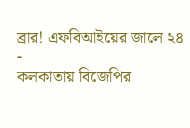ব্রার! এফবিআইয়ের জালে ২৪
-
কলকাতায় বিজেপির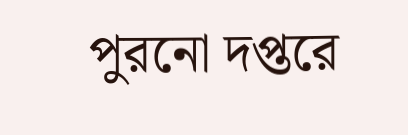পুরনো দপ্তরে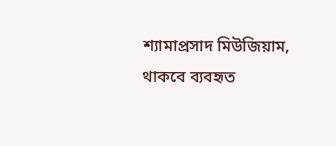শ্যামাপ্রসাদ মিউজিয়াম, থাকবে ব্যবহৃত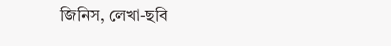জিনিস, লেখা-ছবি